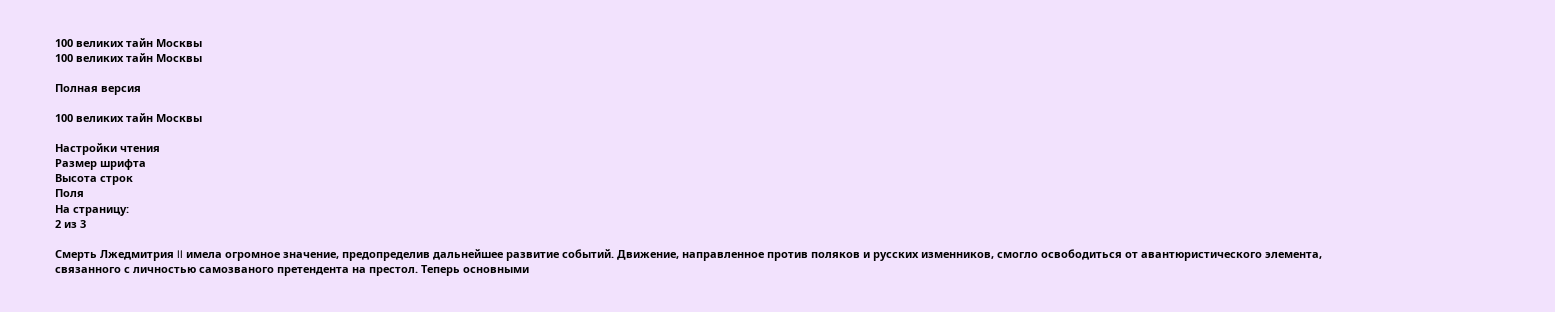100 великих тайн Москвы
100 великих тайн Москвы

Полная версия

100 великих тайн Москвы

Настройки чтения
Размер шрифта
Высота строк
Поля
На страницу:
2 из 3

Смерть Лжедмитрия II имела огромное значение, предопределив дальнейшее развитие событий. Движение, направленное против поляков и русских изменников, смогло освободиться от авантюристического элемента, связанного с личностью самозваного претендента на престол. Теперь основными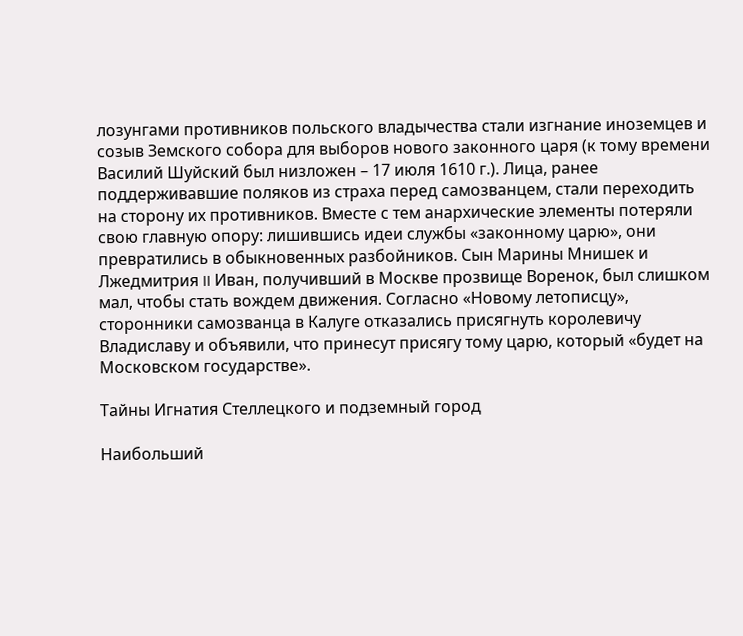лозунгами противников польского владычества стали изгнание иноземцев и созыв Земского собора для выборов нового законного царя (к тому времени Василий Шуйский был низложен – 17 июля 1610 г.). Лица, ранее поддерживавшие поляков из страха перед самозванцем, стали переходить на сторону их противников. Вместе с тем анархические элементы потеряли свою главную опору: лишившись идеи службы «законному царю», они превратились в обыкновенных разбойников. Сын Марины Мнишек и Лжедмитрия II Иван, получивший в Москве прозвище Воренок, был слишком мал, чтобы стать вождем движения. Согласно «Новому летописцу», сторонники самозванца в Калуге отказались присягнуть королевичу Владиславу и объявили, что принесут присягу тому царю, который «будет на Московском государстве».

Тайны Игнатия Стеллецкого и подземный город

Наибольший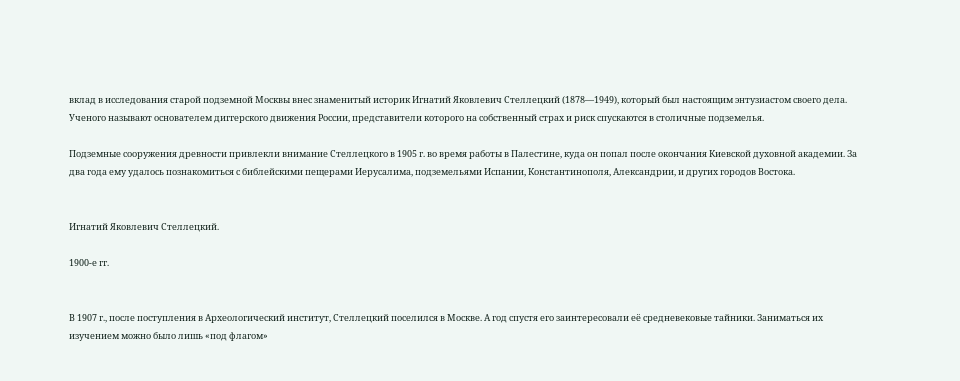вклад в исследования старой подземной Москвы внес знаменитый историк Игнатий Яковлевич Стеллецкий (1878—1949), который был настоящим энтузиастом своего дела. Ученого называют основателем диггерского движения России, представители которого на собственный страх и риск спускаются в столичные подземелья.

Подземные сооружения древности привлекли внимание Стеллецкого в 1905 г. во время работы в Палестине, куда он попал после окончания Киевской духовной академии. За два года ему удалось познакомиться с библейскими пещерами Иерусалима, подземельями Испании, Константинополя, Александрии, и других городов Востока.


Игнатий Яковлевич Стеллецкий.

1900-е гг.


В 1907 г., после поступления в Археологический институт, Стеллецкий поселился в Москве. А год спустя его заинтересовали её средневековые тайники. Заниматься их изучением можно было лишь «под флагом»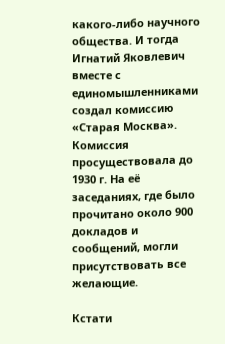какого-либо научного общества. И тогда Игнатий Яковлевич вместе с единомышленниками создал комиссию «Старая Москва». Комиссия просуществовала до 1930 г. На её заседаниях, где было прочитано около 900 докладов и сообщений, могли присутствовать все желающие.

Кстати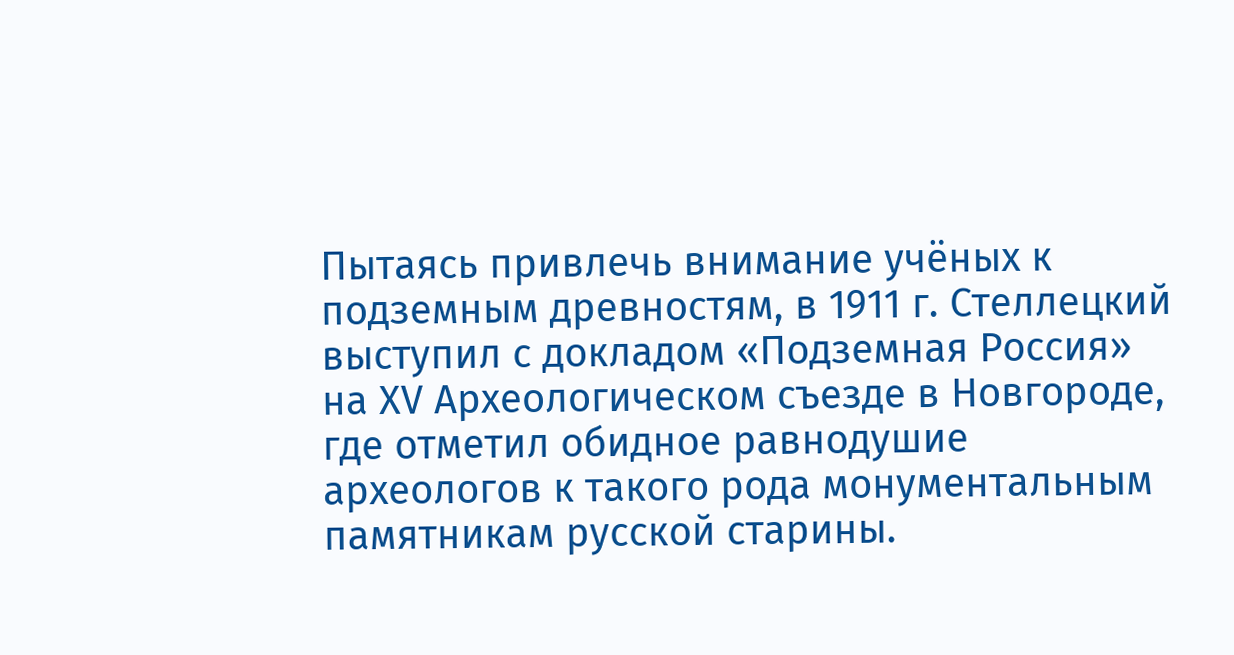Пытаясь привлечь внимание учёных к подземным древностям, в 1911 г. Стеллецкий выступил с докладом «Подземная Россия» на ХV Археологическом съезде в Новгороде, где отметил обидное равнодушие археологов к такого рода монументальным памятникам русской старины.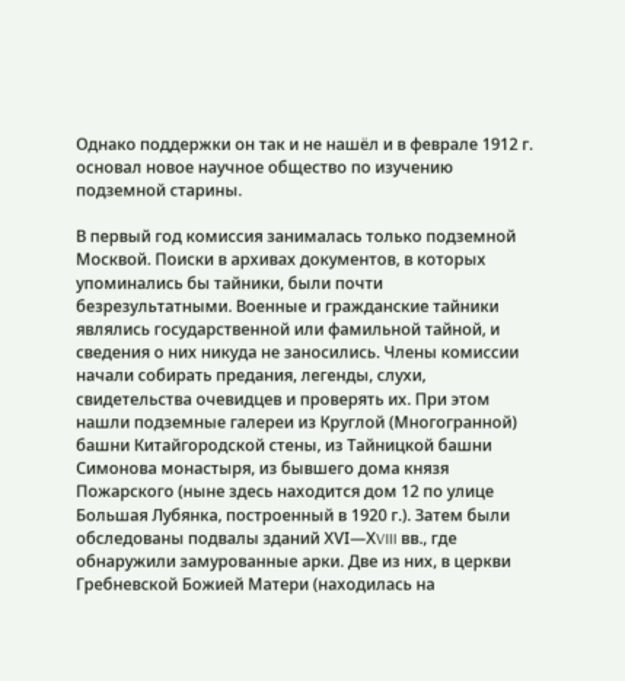Однако поддержки он так и не нашёл и в феврале 1912 г. основал новое научное общество по изучению подземной старины.

В первый год комиссия занималась только подземной Москвой. Поиски в архивах документов, в которых упоминались бы тайники, были почти безрезультатными. Военные и гражданские тайники являлись государственной или фамильной тайной, и сведения о них никуда не заносились. Члены комиссии начали собирать предания, легенды, слухи, свидетельства очевидцев и проверять их. При этом нашли подземные галереи из Круглой (Многогранной) башни Китайгородской стены, из Тайницкой башни Симонова монастыря, из бывшего дома князя Пожарского (ныне здесь находится дом 12 по улице Большая Лубянка, построенный в 1920 г.). Затем были обследованы подвалы зданий ХVI—ХVIII вв., где обнаружили замурованные арки. Две из них, в церкви Гребневской Божией Матери (находилась на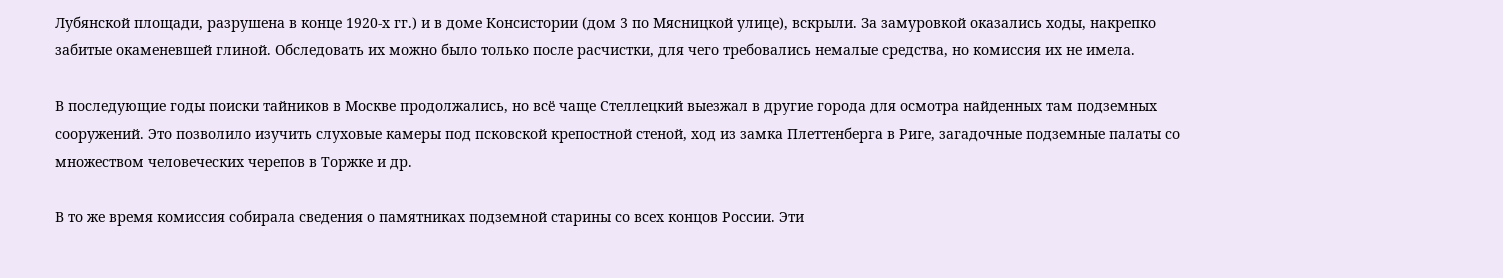Лубянской площади, разрушена в конце 1920‑х гг.) и в доме Консистории (дом 3 по Мясницкой улице), вскрыли. За замуровкой оказались ходы, накрепко забитые окаменевшей глиной. Обследовать их можно было только после расчистки, для чего требовались немалые средства, но комиссия их не имела.

В последующие годы поиски тайников в Москве продолжались, но всё чаще Стеллецкий выезжал в другие города для осмотра найденных там подземных сооружений. Это позволило изучить слуховые камеры под псковской крепостной стеной, ход из замка Плеттенберга в Риге, загадочные подземные палаты со множеством человеческих черепов в Торжке и др.

В то же время комиссия собирала сведения о памятниках подземной старины со всех концов России. Эти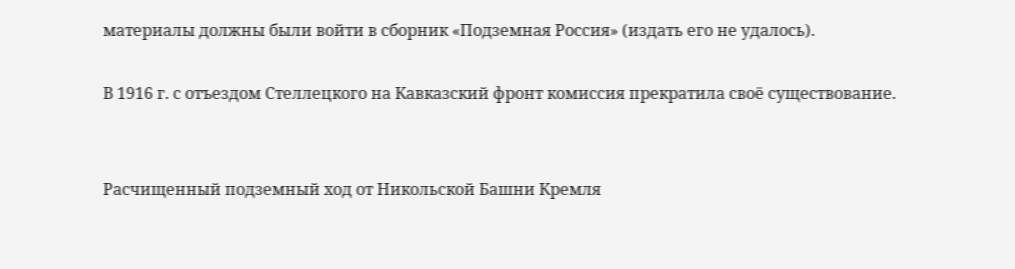материалы должны были войти в сборник «Подземная Россия» (издать его не удалось).

В 1916 г. с отъездом Стеллецкого на Кавказский фронт комиссия прекратила своё существование.


Расчищенный подземный ход от Никольской Башни Кремля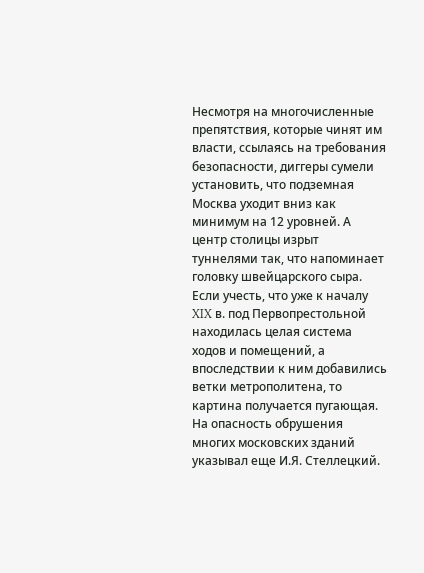Несмотря на многочисленные препятствия, которые чинят им власти, ссылаясь на требования безопасности, диггеры сумели установить, что подземная Москва уходит вниз как минимум на 12 уровней. А центр столицы изрыт туннелями так, что напоминает головку швейцарского сыра. Если учесть, что уже к началу XIX в. под Первопрестольной находилась целая система ходов и помещений, а впоследствии к ним добавились ветки метрополитена, то картина получается пугающая. На опасность обрушения многих московских зданий указывал еще И.Я. Стеллецкий.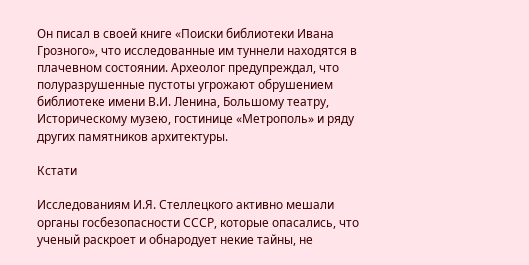Он писал в своей книге «Поиски библиотеки Ивана Грозного», что исследованные им туннели находятся в плачевном состоянии. Археолог предупреждал, что полуразрушенные пустоты угрожают обрушением библиотеке имени В.И. Ленина, Большому театру, Историческому музею, гостинице «Метрополь» и ряду других памятников архитектуры.

Кстати

Исследованиям И.Я. Стеллецкого активно мешали органы госбезопасности СССР, которые опасались, что ученый раскроет и обнародует некие тайны, не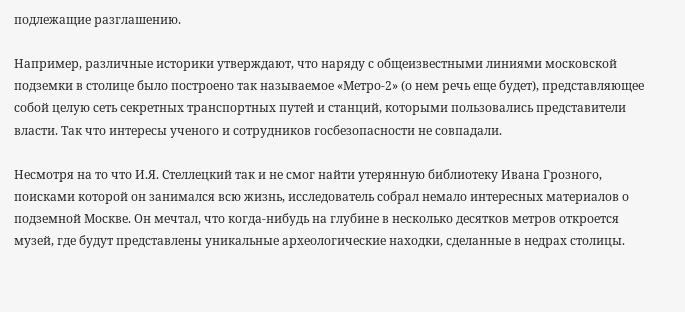подлежащие разглашению.

Например, различные историки утверждают, что наряду с общеизвестными линиями московской подземки в столице было построено так называемое «Метро-2» (о нем речь еще будет), представляющее собой целую сеть секретных транспортных путей и станций, которыми пользовались представители власти. Так что интересы ученого и сотрудников госбезопасности не совпадали.

Несмотря на то что И.Я. Стеллецкий так и не смог найти утерянную библиотеку Ивана Грозного, поисками которой он занимался всю жизнь, исследователь собрал немало интересных материалов о подземной Москве. Он мечтал, что когда-нибудь на глубине в несколько десятков метров откроется музей, где будут представлены уникальные археологические находки, сделанные в недрах столицы.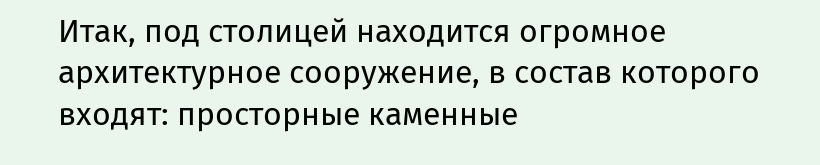Итак, под столицей находится огромное архитектурное сооружение, в состав которого входят: просторные каменные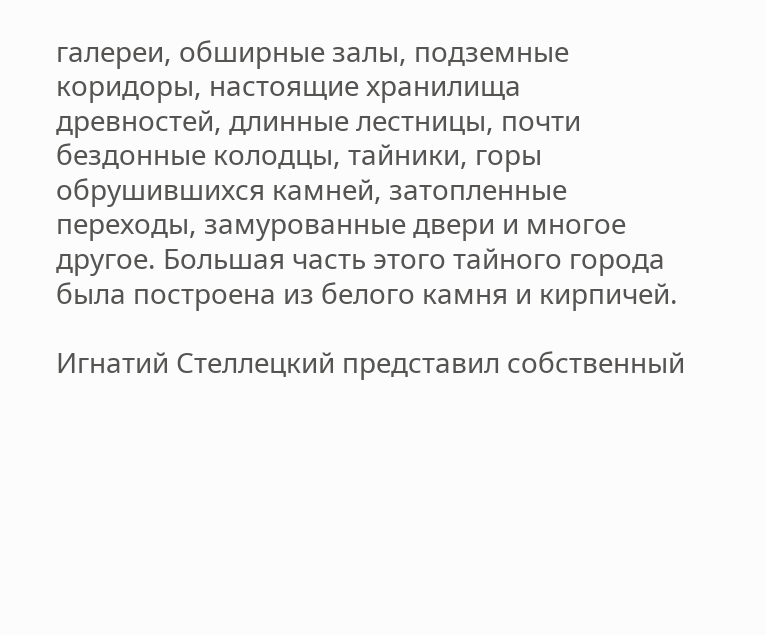галереи, обширные залы, подземные коридоры, настоящие хранилища древностей, длинные лестницы, почти бездонные колодцы, тайники, горы обрушившихся камней, затопленные переходы, замурованные двери и многое другое. Большая часть этого тайного города была построена из белого камня и кирпичей.

Игнатий Стеллецкий представил собственный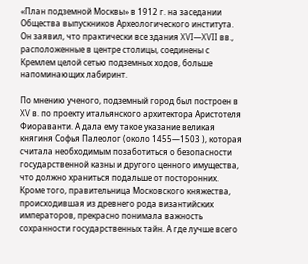«План подземной Москвы» в 1912 г. на заседании Общества выпускников Археологического института. Он заявил, что практически все здания XVI—XVII вв., расположенные в центре столицы, соединены с Кремлем целой сетью подземных ходов, больше напоминающих лабиринт.

По мнению ученого, подземный город был построен в XV в. по проекту итальянского архитектора Аристотеля Фиораванти. А дала ему такое указание великая княгиня Софья Палеолог (около 1455—1503 ), которая считала необходимым позаботиться о безопасности государственной казны и другого ценного имущества, что должно храниться подальше от посторонних. Кроме того, правительница Московского княжества, происходившая из древнего рода византийских императоров, прекрасно понимала важность сохранности государственных тайн. А где лучше всего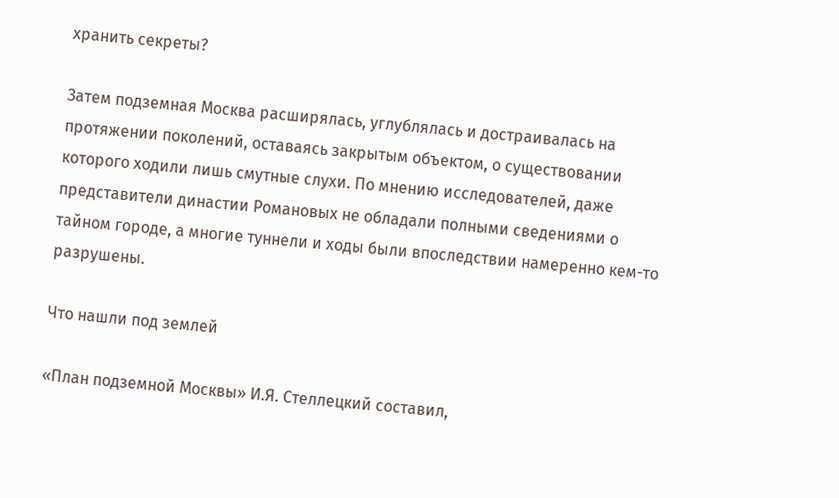хранить секреты?

Затем подземная Москва расширялась, углублялась и достраивалась на протяжении поколений, оставаясь закрытым объектом, о существовании которого ходили лишь смутные слухи. По мнению исследователей, даже представители династии Романовых не обладали полными сведениями о тайном городе, а многие туннели и ходы были впоследствии намеренно кем-то разрушены.

Что нашли под землей

«План подземной Москвы» И.Я. Стеллецкий составил,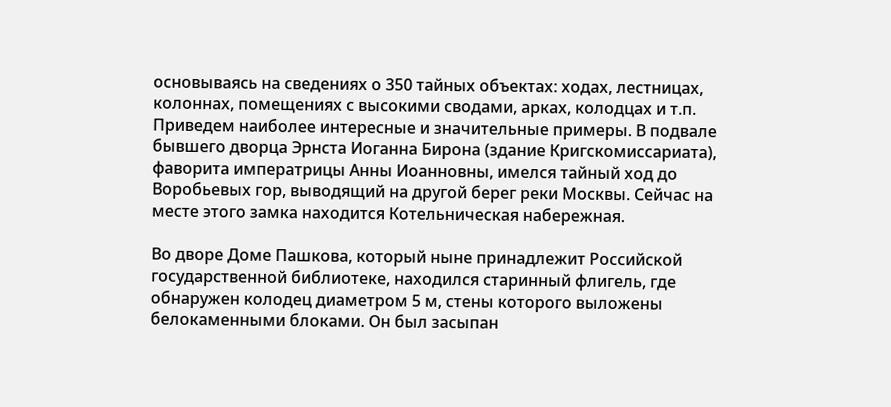основываясь на сведениях о 350 тайных объектах: ходах, лестницах, колоннах, помещениях с высокими сводами, арках, колодцах и т.п. Приведем наиболее интересные и значительные примеры. В подвале бывшего дворца Эрнста Иоганна Бирона (здание Кригскомиссариата), фаворита императрицы Анны Иоанновны, имелся тайный ход до Воробьевых гор, выводящий на другой берег реки Москвы. Сейчас на месте этого замка находится Котельническая набережная.

Во дворе Доме Пашкова, который ныне принадлежит Российской государственной библиотеке, находился старинный флигель, где обнаружен колодец диаметром 5 м, стены которого выложены белокаменными блоками. Он был засыпан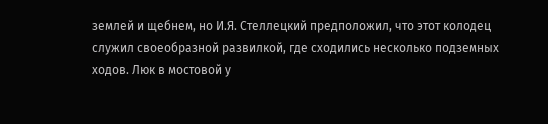землей и щебнем, но И.Я. Стеллецкий предположил, что этот колодец служил своеобразной развилкой, где сходились несколько подземных ходов. Люк в мостовой у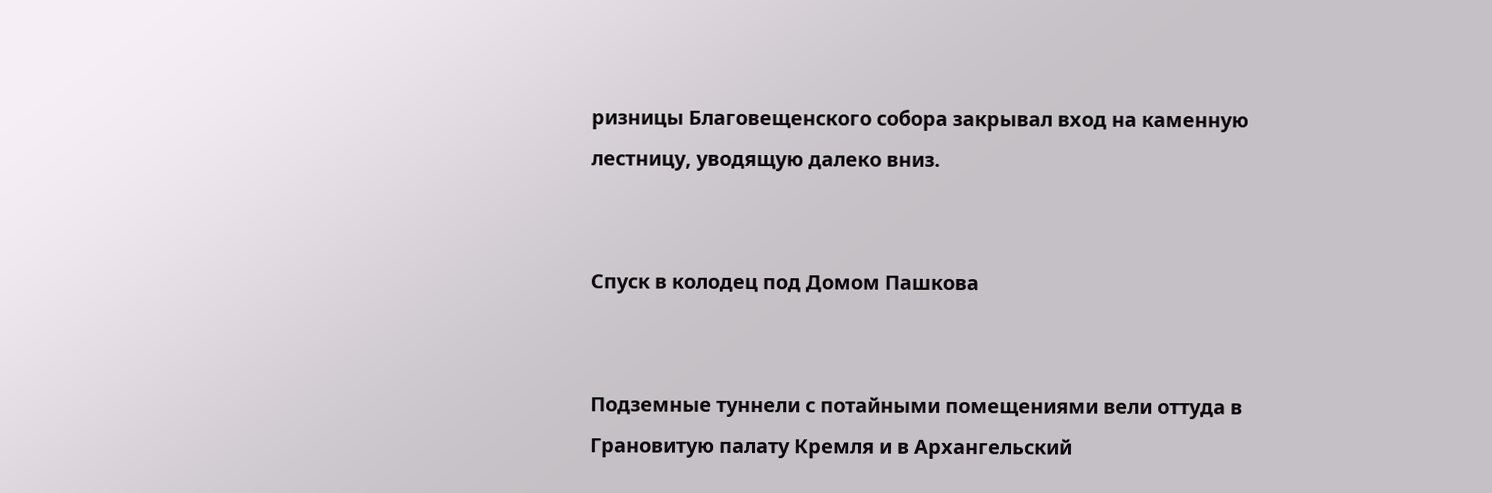ризницы Благовещенского собора закрывал вход на каменную лестницу, уводящую далеко вниз.


Спуск в колодец под Домом Пашкова


Подземные туннели с потайными помещениями вели оттуда в Грановитую палату Кремля и в Архангельский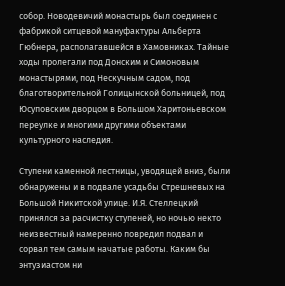собор. Новодевичий монастырь был соединен с фабрикой ситцевой мануфактуры Альберта Гюбнера, располагавшейся в Хамовниках. Тайные ходы пролегали под Донским и Симоновым монастырями, под Нескучным садом, под благотворительной Голицынской больницей, под Юсуповским дворцом в Большом Харитоньевском переулке и многими другими объектами культурного наследия.

Ступени каменной лестницы, уводящей вниз, были обнаружены и в подвале усадьбы Стрешневых на Большой Никитской улице. И.Я. Стеллецкий принялся за расчистку ступеней, но ночью некто неизвестный намеренно повредил подвал и сорвал тем самым начатые работы. Каким бы энтузиастом ни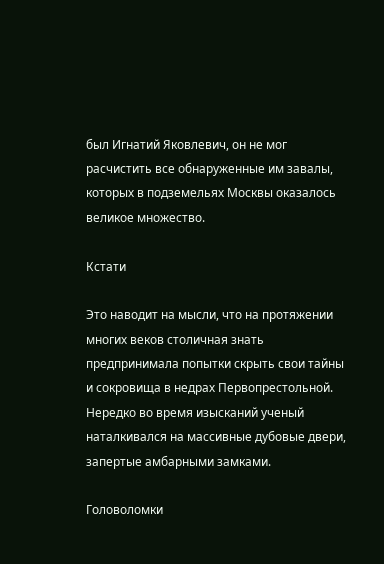был Игнатий Яковлевич, он не мог расчистить все обнаруженные им завалы, которых в подземельях Москвы оказалось великое множество.

Кстати

Это наводит на мысли, что на протяжении многих веков столичная знать предпринимала попытки скрыть свои тайны и сокровища в недрах Первопрестольной. Нередко во время изысканий ученый наталкивался на массивные дубовые двери, запертые амбарными замками.

Головоломки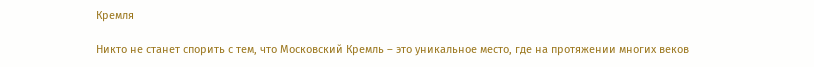Кремля

Никто не станет спорить с тем, что Московский Кремль – это уникальное место, где на протяжении многих веков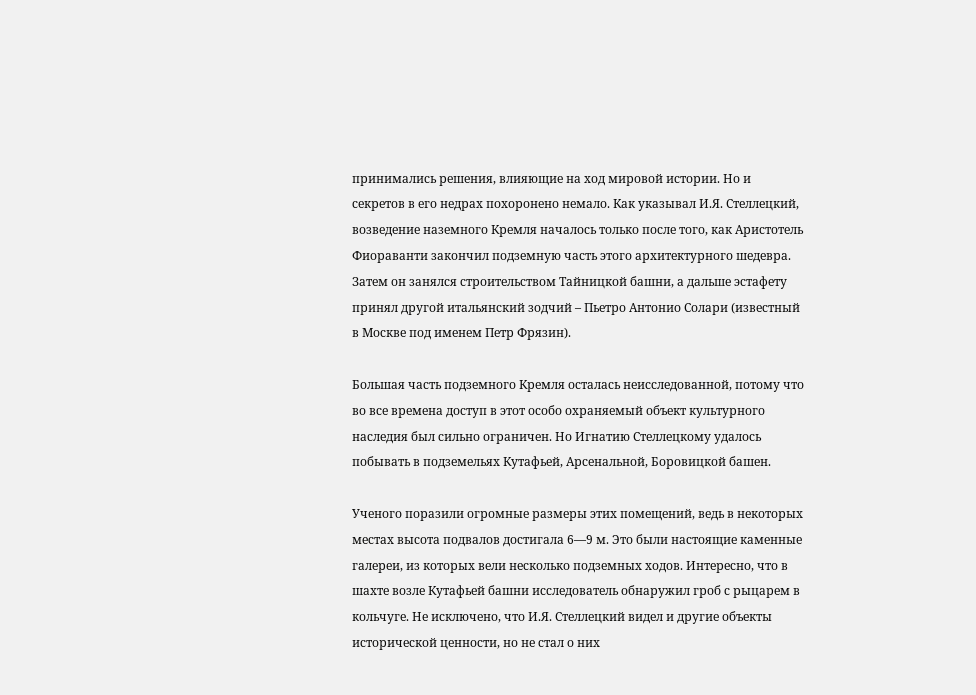принимались решения, влияющие на ход мировой истории. Но и секретов в его недрах похоронено немало. Как указывал И.Я. Стеллецкий, возведение наземного Кремля началось только после того, как Аристотель Фиораванти закончил подземную часть этого архитектурного шедевра. Затем он занялся строительством Тайницкой башни, а дальше эстафету принял другой итальянский зодчий – Пьетро Антонио Солари (известный в Москве под именем Петр Фрязин).

Большая часть подземного Кремля осталась неисследованной, потому что во все времена доступ в этот особо охраняемый объект культурного наследия был сильно ограничен. Но Игнатию Стеллецкому удалось побывать в подземельях Кутафьей, Арсенальной, Боровицкой башен.

Ученого поразили огромные размеры этих помещений, ведь в некоторых местах высота подвалов достигала 6—9 м. Это были настоящие каменные галереи, из которых вели несколько подземных ходов. Интересно, что в шахте возле Кутафьей башни исследователь обнаружил гроб с рыцарем в кольчуге. Не исключено, что И.Я. Стеллецкий видел и другие объекты исторической ценности, но не стал о них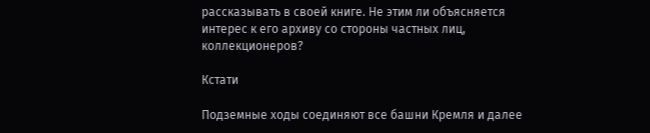рассказывать в своей книге. Не этим ли объясняется интерес к его архиву со стороны частных лиц, коллекционеров?

Кстати

Подземные ходы соединяют все башни Кремля и далее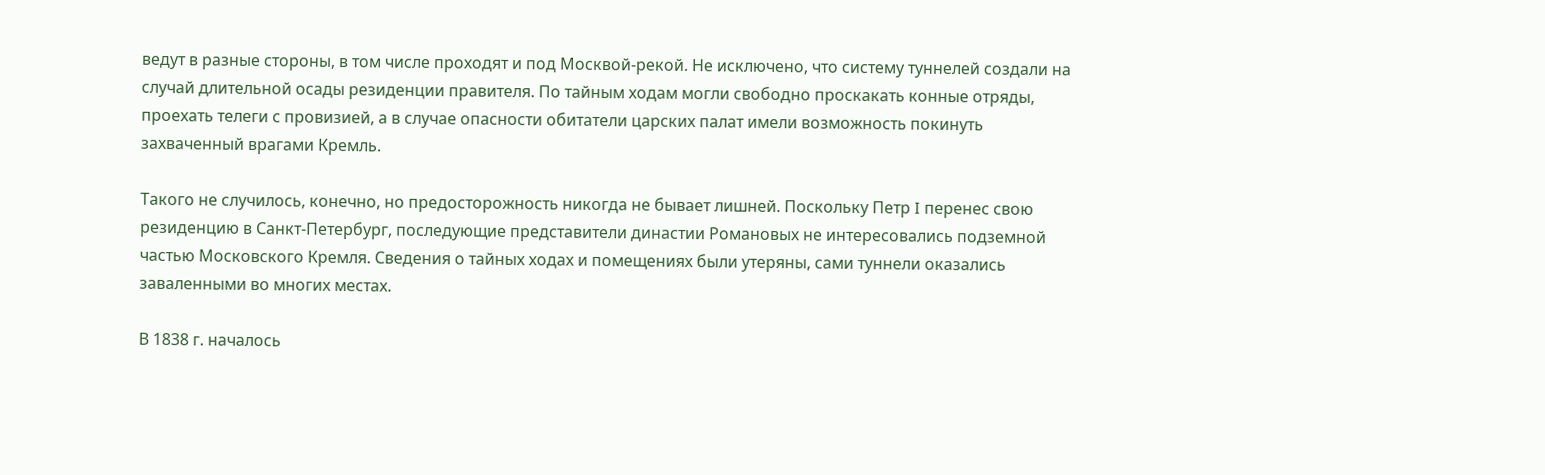ведут в разные стороны, в том числе проходят и под Москвой-рекой. Не исключено, что систему туннелей создали на случай длительной осады резиденции правителя. По тайным ходам могли свободно проскакать конные отряды, проехать телеги с провизией, а в случае опасности обитатели царских палат имели возможность покинуть захваченный врагами Кремль.

Такого не случилось, конечно, но предосторожность никогда не бывает лишней. Поскольку Петр I перенес свою резиденцию в Санкт-Петербург, последующие представители династии Романовых не интересовались подземной частью Московского Кремля. Сведения о тайных ходах и помещениях были утеряны, сами туннели оказались заваленными во многих местах.

В 1838 г. началось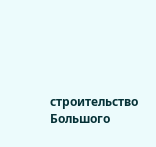строительство Большого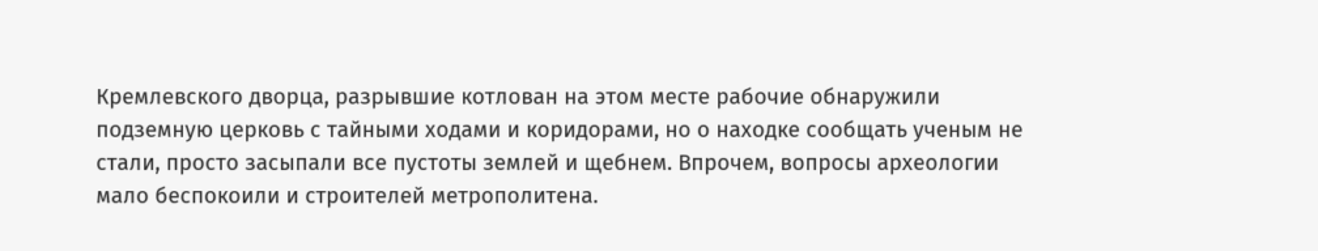Кремлевского дворца, разрывшие котлован на этом месте рабочие обнаружили подземную церковь с тайными ходами и коридорами, но о находке сообщать ученым не стали, просто засыпали все пустоты землей и щебнем. Впрочем, вопросы археологии мало беспокоили и строителей метрополитена.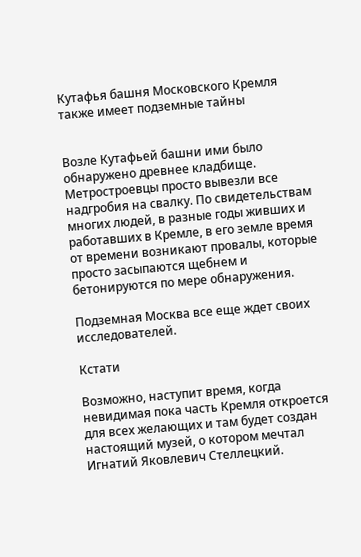Кутафья башня Московского Кремля также имеет подземные тайны


Возле Кутафьей башни ими было обнаружено древнее кладбище. Метростроевцы просто вывезли все надгробия на свалку. По свидетельствам многих людей, в разные годы живших и работавших в Кремле, в его земле время от времени возникают провалы, которые просто засыпаются щебнем и бетонируются по мере обнаружения.

Подземная Москва все еще ждет своих исследователей.

Кстати

Возможно, наступит время, когда невидимая пока часть Кремля откроется для всех желающих и там будет создан настоящий музей, о котором мечтал Игнатий Яковлевич Стеллецкий.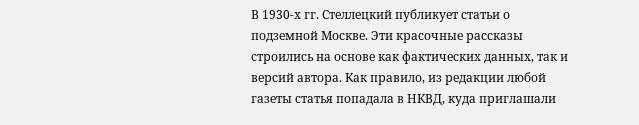В 1930‑х гг. Стеллецкий публикует статьи о подземной Москве. Эти красочные рассказы строились на основе как фактических данных, так и версий автора. Как правило, из редакции любой газеты статья попадала в НКВД, куда приглашали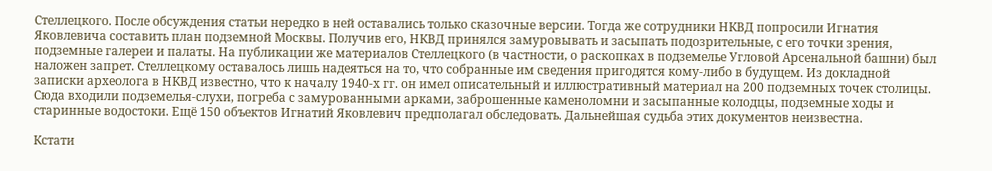Стеллецкого. После обсуждения статьи нередко в ней оставались только сказочные версии. Тогда же сотрудники НКВД попросили Игнатия Яковлевича составить план подземной Москвы. Получив его, НКВД принялся замуровывать и засыпать подозрительные, с его точки зрения, подземные галереи и палаты. На публикации же материалов Стеллецкого (в частности, о раскопках в подземелье Угловой Арсенальной башни) был наложен запрет. Стеллецкому оставалось лишь надеяться на то, что собранные им сведения пригодятся кому-либо в будущем. Из докладной записки археолога в НКВД известно, что к началу 1940‑х гг. он имел описательный и иллюстративный материал на 200 подземных точек столицы. Сюда входили подземелья-слухи, погреба с замурованными арками, заброшенные каменоломни и засыпанные колодцы, подземные ходы и старинные водостоки. Ещё 150 объектов Игнатий Яковлевич предполагал обследовать. Дальнейшая судьба этих документов неизвестна.

Кстати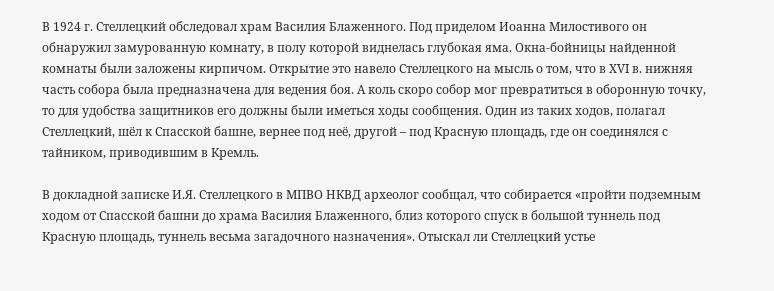В 1924 г. Стеллецкий обследовал храм Василия Блаженного. Под приделом Иоанна Милостивого он обнаружил замурованную комнату, в полу которой виднелась глубокая яма. Окна-бойницы найденной комнаты были заложены кирпичом. Открытие это навело Стеллецкого на мысль о том, что в ХVI в. нижняя часть собора была предназначена для ведения боя. А коль скоро собор мог превратиться в оборонную точку, то для удобства защитников его должны были иметься ходы сообщения. Один из таких ходов, полагал Стеллецкий, шёл к Спасской башне, вернее под неё, другой – под Красную площадь, где он соединялся с тайником, приводившим в Кремль.

В докладной записке И.Я. Стеллецкого в МПВО НКВД археолог сообщал, что собирается «пройти подземным ходом от Спасской башни до храма Василия Блаженного, близ которого спуск в большой туннель под Красную площадь, туннель весьма загадочного назначения». Отыскал ли Стеллецкий устье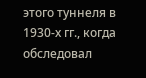этого туннеля в 1930‑х гг., когда обследовал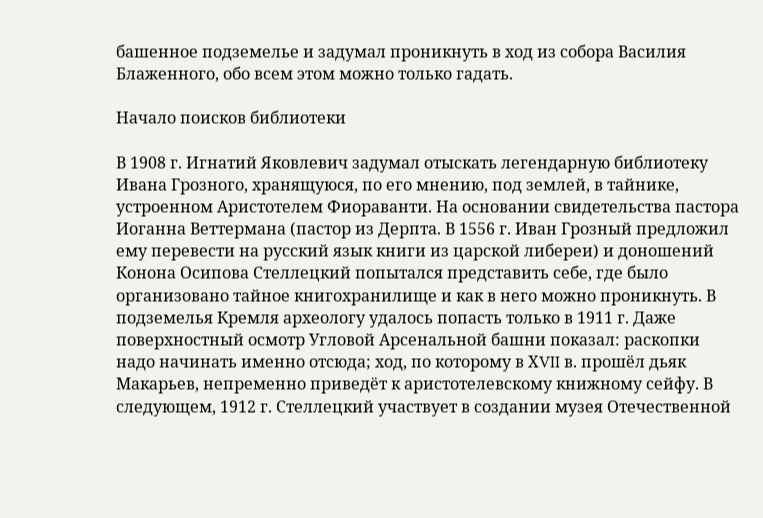башенное подземелье и задумал проникнуть в ход из собора Василия Блаженного, обо всем этом можно только гадать.

Начало поисков библиотеки

В 1908 г. Игнатий Яковлевич задумал отыскать легендарную библиотеку Ивана Грозного, хранящуюся, по его мнению, под землей, в тайнике, устроенном Аристотелем Фиораванти. На основании свидетельства пастора Иоганна Веттермана (пастор из Дерпта. В 1556 г. Иван Грозный предложил ему перевести на русский язык книги из царской либереи) и доношений Конона Осипова Стеллецкий попытался представить себе, где было организовано тайное книгохранилище и как в него можно проникнуть. В подземелья Кремля археологу удалось попасть только в 1911 г. Даже поверхностный осмотр Угловой Арсенальной башни показал: раскопки надо начинать именно отсюда; ход, по которому в ХVII в. прошёл дьяк Макарьев, непременно приведёт к аристотелевскому книжному сейфу. В следующем, 1912 г. Стеллецкий участвует в создании музея Отечественной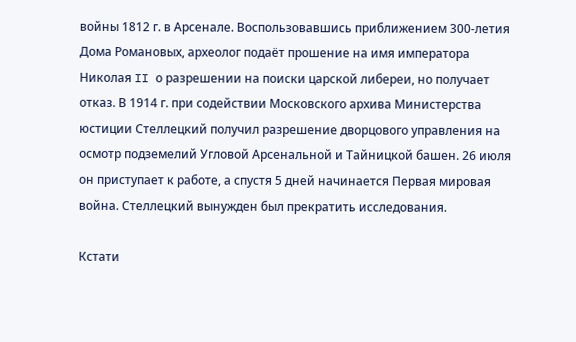войны 1812 г. в Арсенале. Воспользовавшись приближением 300‑летия Дома Романовых, археолог подаёт прошение на имя императора Николая II о разрешении на поиски царской либереи, но получает отказ. В 1914 г. при содействии Московского архива Министерства юстиции Стеллецкий получил разрешение дворцового управления на осмотр подземелий Угловой Арсенальной и Тайницкой башен. 26 июля он приступает к работе, а спустя 5 дней начинается Первая мировая война. Стеллецкий вынужден был прекратить исследования.

Кстати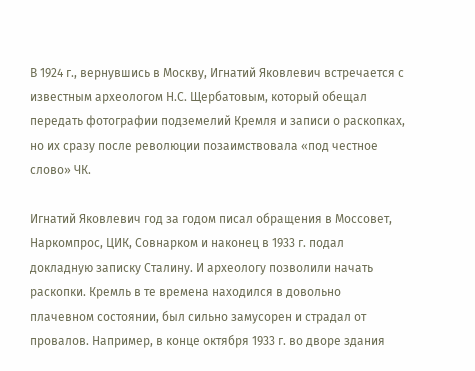В 1924 г., вернувшись в Москву, Игнатий Яковлевич встречается с известным археологом Н.С. Щербатовым, который обещал передать фотографии подземелий Кремля и записи о раскопках, но их сразу после революции позаимствовала «под честное слово» ЧК.

Игнатий Яковлевич год за годом писал обращения в Моссовет, Наркомпрос, ЦИК, Совнарком и наконец в 1933 г. подал докладную записку Сталину. И археологу позволили начать раскопки. Кремль в те времена находился в довольно плачевном состоянии, был сильно замусорен и страдал от провалов. Например, в конце октября 1933 г. во дворе здания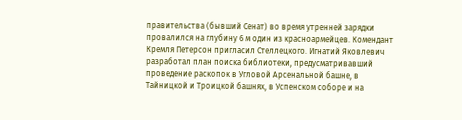правительства (бывший Сенат) во время утренней зарядки провалился на глубину 6 м один из красноармейцев. Комендант Кремля Петерсон пригласил Стеллецкого. Игнатий Яковлевич разработал план поиска библиотеки, предусматривавший проведение раскопок в Угловой Арсенальной башне, в Тайницкой и Троицкой башнях, в Успенском соборе и на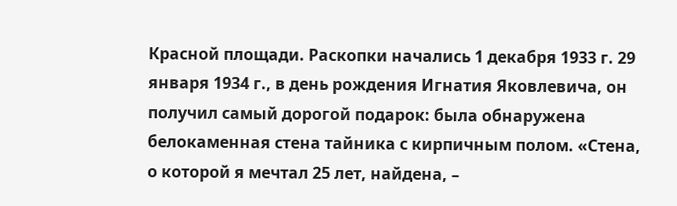Красной площади. Раскопки начались 1 декабря 1933 г. 29 января 1934 г., в день рождения Игнатия Яковлевича, он получил самый дорогой подарок: была обнаружена белокаменная стена тайника с кирпичным полом. «Стена, о которой я мечтал 25 лет, найдена, –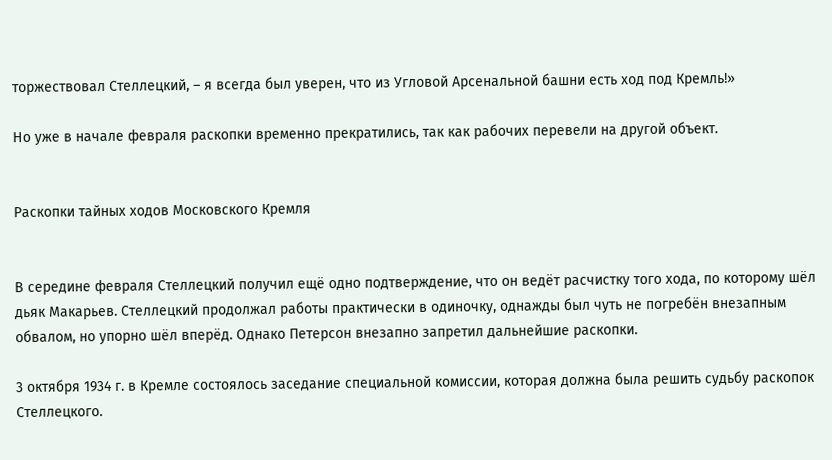торжествовал Стеллецкий, – я всегда был уверен, что из Угловой Арсенальной башни есть ход под Кремль!»

Но уже в начале февраля раскопки временно прекратились, так как рабочих перевели на другой объект.


Раскопки тайных ходов Московского Кремля


В середине февраля Стеллецкий получил ещё одно подтверждение, что он ведёт расчистку того хода, по которому шёл дьяк Макарьев. Стеллецкий продолжал работы практически в одиночку, однажды был чуть не погребён внезапным обвалом, но упорно шёл вперёд. Однако Петерсон внезапно запретил дальнейшие раскопки.

3 октября 1934 г. в Кремле состоялось заседание специальной комиссии, которая должна была решить судьбу раскопок Стеллецкого.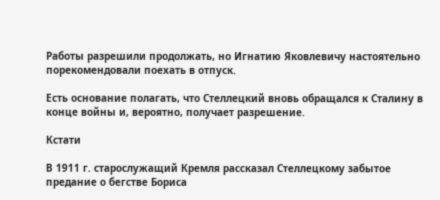Работы разрешили продолжать, но Игнатию Яковлевичу настоятельно порекомендовали поехать в отпуск.

Есть основание полагать, что Стеллецкий вновь обращался к Сталину в конце войны и, вероятно, получает разрешение.

Кстати

В 1911 г. старослужащий Кремля рассказал Стеллецкому забытое предание о бегстве Бориса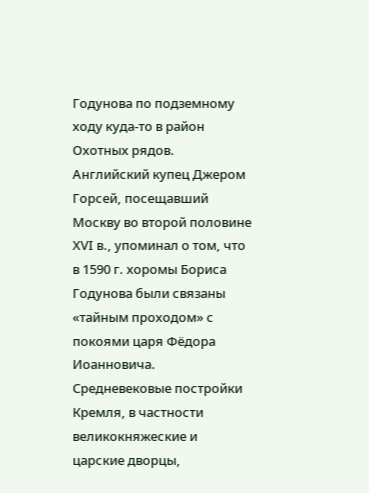Годунова по подземному ходу куда-то в район Охотных рядов. Английский купец Джером Горсей, посещавший Москву во второй половине ХVI в., упоминал о том, что в 1590 г. хоромы Бориса Годунова были связаны «тайным проходом» с покоями царя Фёдора Иоанновича. Средневековые постройки Кремля, в частности великокняжеские и царские дворцы,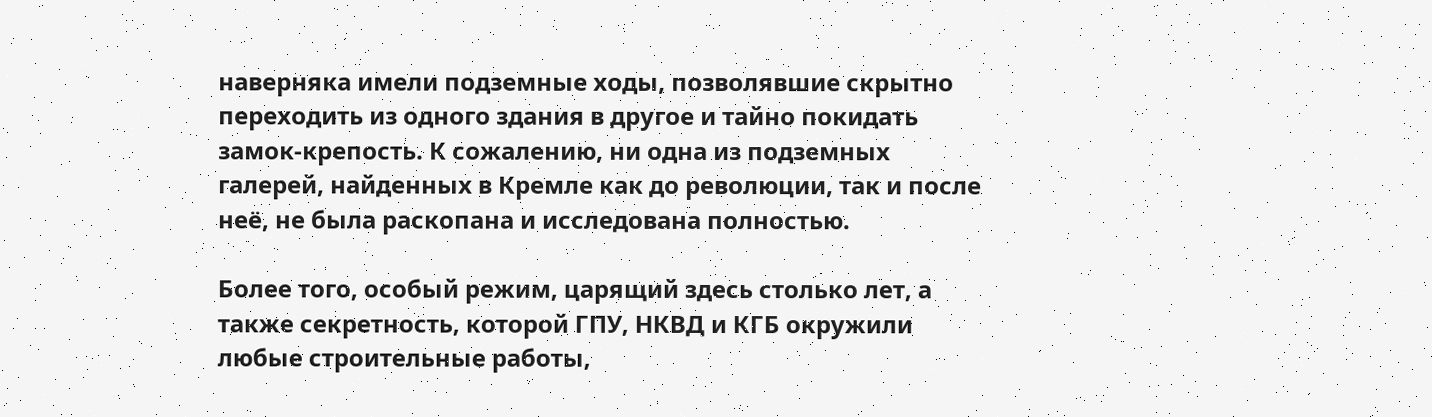наверняка имели подземные ходы, позволявшие скрытно переходить из одного здания в другое и тайно покидать замок-крепость. К сожалению, ни одна из подземных галерей, найденных в Кремле как до революции, так и после неё, не была раскопана и исследована полностью.

Более того, особый режим, царящий здесь столько лет, а также секретность, которой ГПУ, НКВД и КГБ окружили любые строительные работы,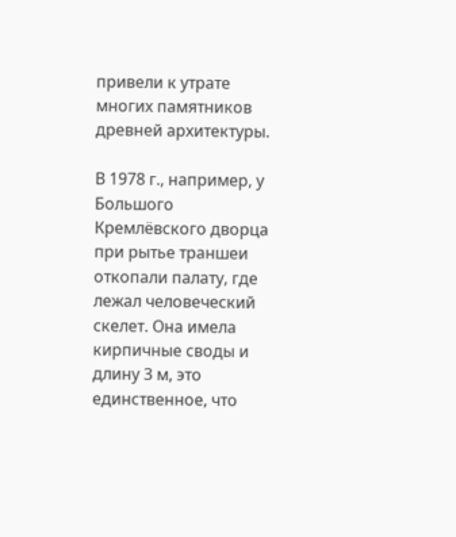привели к утрате многих памятников древней архитектуры.

В 1978 г., например, у Большого Кремлёвского дворца при рытье траншеи откопали палату, где лежал человеческий скелет. Она имела кирпичные своды и длину 3 м, это единственное, что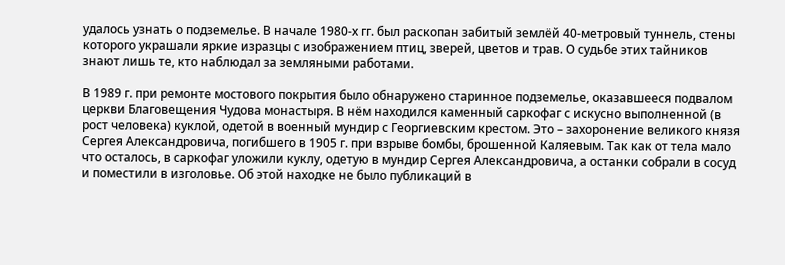удалось узнать о подземелье. В начале 1980‑х гг. был раскопан забитый землёй 40‑метровый туннель, стены которого украшали яркие изразцы с изображением птиц, зверей, цветов и трав. О судьбе этих тайников знают лишь те, кто наблюдал за земляными работами.

В 1989 г. при ремонте мостового покрытия было обнаружено старинное подземелье, оказавшееся подвалом церкви Благовещения Чудова монастыря. В нём находился каменный саркофаг с искусно выполненной (в рост человека) куклой, одетой в военный мундир с Георгиевским крестом. Это – захоронение великого князя Сергея Александровича, погибшего в 1905 г. при взрыве бомбы, брошенной Каляевым. Так как от тела мало что осталось, в саркофаг уложили куклу, одетую в мундир Сергея Александровича, а останки собрали в сосуд и поместили в изголовье. Об этой находке не было публикаций в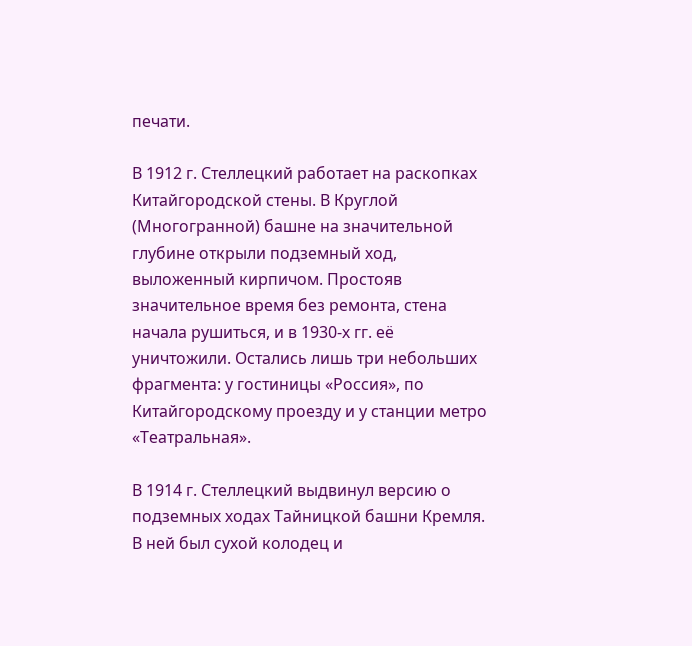печати.

В 1912 г. Стеллецкий работает на раскопках Китайгородской стены. В Круглой (Многогранной) башне на значительной глубине открыли подземный ход, выложенный кирпичом. Простояв значительное время без ремонта, стена начала рушиться, и в 1930‑х гг. её уничтожили. Остались лишь три небольших фрагмента: у гостиницы «Россия», по Китайгородскому проезду и у станции метро «Театральная».

В 1914 г. Стеллецкий выдвинул версию о подземных ходах Тайницкой башни Кремля. В ней был сухой колодец и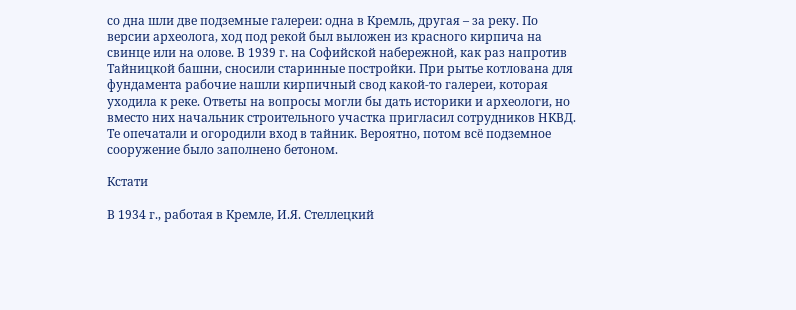со дна шли две подземные галереи: одна в Кремль, другая – за реку. По версии археолога, ход под рекой был выложен из красного кирпича на свинце или на олове. В 1939 г. на Софийской набережной, как раз напротив Тайницкой башни, сносили старинные постройки. При рытье котлована для фундамента рабочие нашли кирпичный свод какой-то галереи, которая уходила к реке. Ответы на вопросы могли бы дать историки и археологи, но вместо них начальник строительного участка пригласил сотрудников НКВД. Те опечатали и огородили вход в тайник. Вероятно, потом всё подземное сооружение было заполнено бетоном.

Кстати

В 1934 г., работая в Кремле, И.Я. Стеллецкий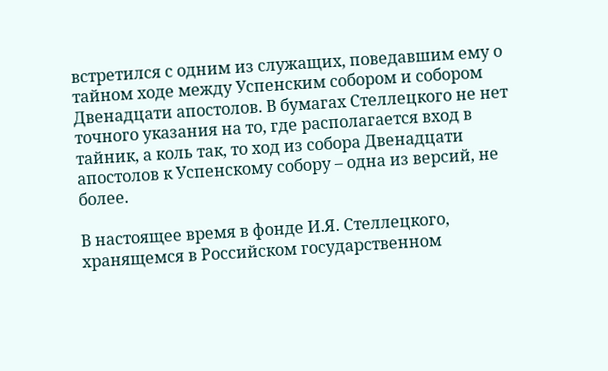встретился с одним из служащих, поведавшим ему о тайном ходе между Успенским собором и собором Двенадцати апостолов. В бумагах Стеллецкого не нет точного указания на то, где располагается вход в тайник, а коль так, то ход из собора Двенадцати апостолов к Успенскому собору – одна из версий, не более.

В настоящее время в фонде И.Я. Стеллецкого, хранящемся в Российском государственном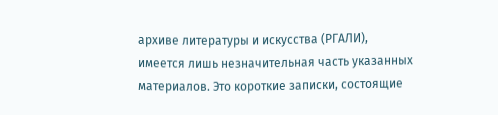архиве литературы и искусства (РГАЛИ), имеется лишь незначительная часть указанных материалов. Это короткие записки, состоящие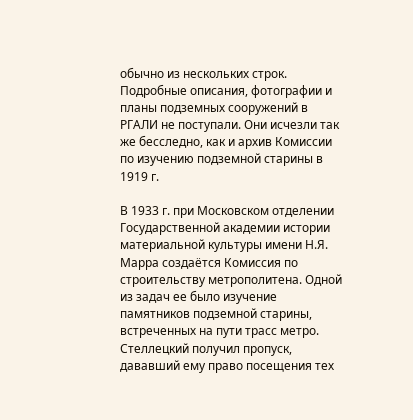обычно из нескольких строк. Подробные описания, фотографии и планы подземных сооружений в РГАЛИ не поступали. Они исчезли так же бесследно, как и архив Комиссии по изучению подземной старины в 1919 г.

В 1933 г. при Московском отделении Государственной академии истории материальной культуры имени Н.Я. Марра создаётся Комиссия по строительству метрополитена. Одной из задач ее было изучение памятников подземной старины, встреченных на пути трасс метро. Стеллецкий получил пропуск, дававший ему право посещения тех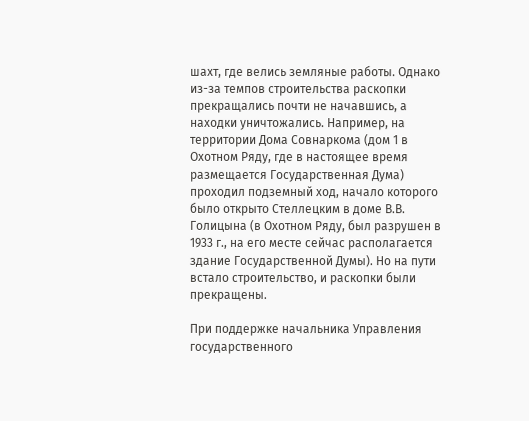шахт, где велись земляные работы. Однако из-за темпов строительства раскопки прекращались почти не начавшись, а находки уничтожались. Например, на территории Дома Совнаркома (дом 1 в Охотном Ряду, где в настоящее время размещается Государственная Дума) проходил подземный ход, начало которого было открыто Стеллецким в доме В.В. Голицына (в Охотном Ряду, был разрушен в 1933 г., на его месте сейчас располагается здание Государственной Думы). Но на пути встало строительство, и раскопки были прекращены.

При поддержке начальника Управления государственного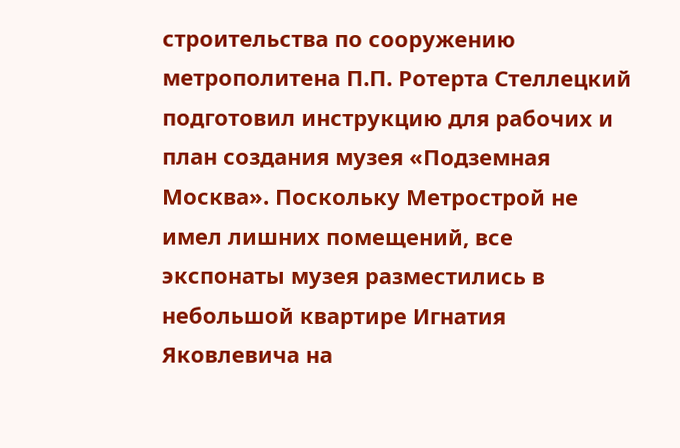строительства по сооружению метрополитена П.П. Ротерта Стеллецкий подготовил инструкцию для рабочих и план создания музея «Подземная Москва». Поскольку Метрострой не имел лишних помещений, все экспонаты музея разместились в небольшой квартире Игнатия Яковлевича на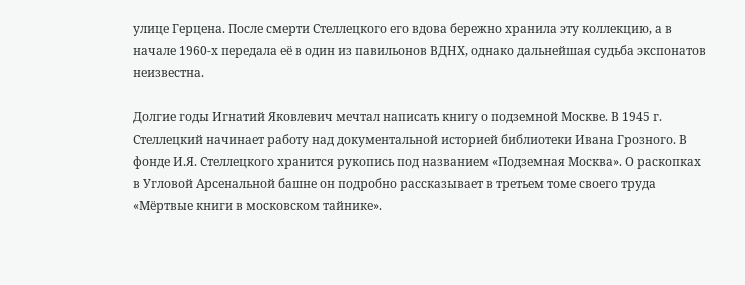улице Герцена. После смерти Стеллецкого его вдова бережно хранила эту коллекцию, а в начале 1960‑х передала её в один из павильонов ВДНХ, однако дальнейшая судьба экспонатов неизвестна.

Долгие годы Игнатий Яковлевич мечтал написать книгу о подземной Москве. В 1945 г. Стеллецкий начинает работу над документальной историей библиотеки Ивана Грозного. В фонде И.Я. Стеллецкого хранится рукопись под названием «Подземная Москва». О раскопках в Угловой Арсенальной башне он подробно рассказывает в третьем томе своего труда «Мёртвые книги в московском тайнике».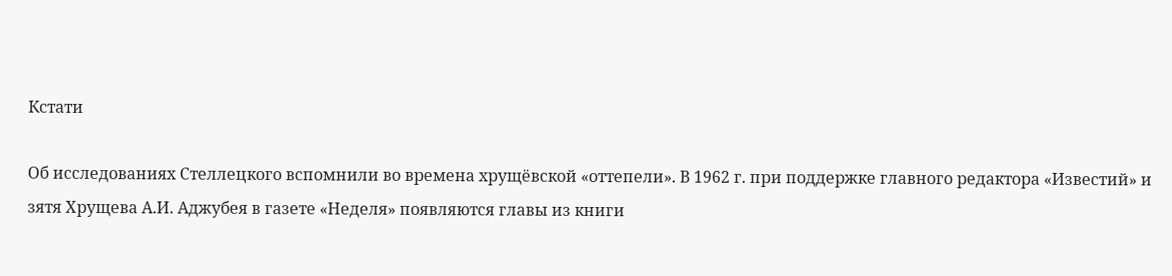Кстати

Об исследованиях Стеллецкого вспомнили во времена хрущёвской «оттепели». В 1962 г. при поддержке главного редактора «Известий» и зятя Хрущева А.И. Аджубея в газете «Неделя» появляются главы из книги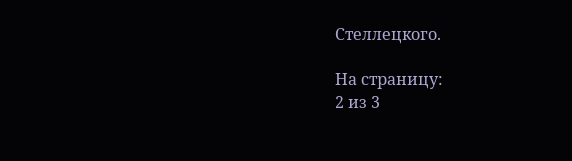Стеллецкого.

На страницу:
2 из 3